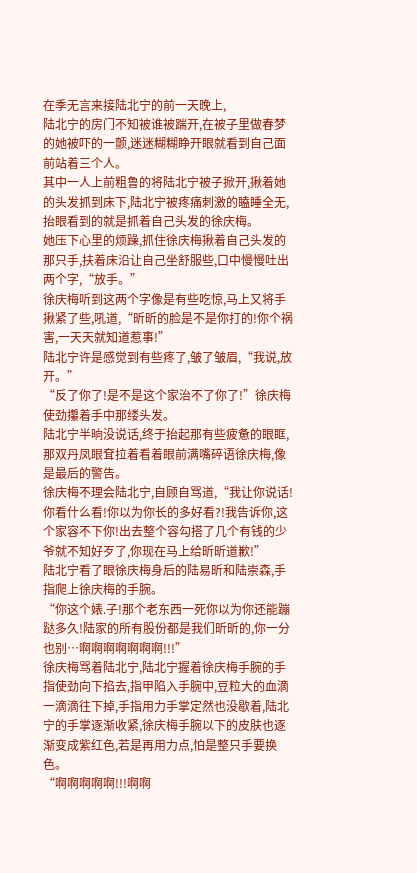在季无言来接陆北宁的前一天晚上,
陆北宁的房门不知被谁被踹开,在被子里做春梦的她被吓的一颤,迷迷糊糊睁开眼就看到自己面前站着三个人。
其中一人上前粗鲁的将陆北宁被子掀开,揪着她的头发抓到床下,陆北宁被疼痛刺激的瞌睡全无,抬眼看到的就是抓着自己头发的徐庆梅。
她压下心里的烦躁,抓住徐庆梅揪着自己头发的那只手,扶着床沿让自己坐舒服些,口中慢慢吐出两个字,“放手。”
徐庆梅听到这两个字像是有些吃惊,马上又将手揪紧了些,吼道,“昕昕的脸是不是你打的!你个祸害,一天天就知道惹事!”
陆北宁许是感觉到有些疼了,皱了皱眉,“我说,放开。”
“反了你了!是不是这个家治不了你了!”徐庆梅使劲攥着手中那缕头发。
陆北宁半晌没说话,终于抬起那有些疲惫的眼眶,那双丹凤眼耷拉着看着眼前满嘴碎语徐庆梅,像是最后的警告。
徐庆梅不理会陆北宁,自顾自骂道,“我让你说话!你看什么看!你以为你长的多好看?!我告诉你,这个家容不下你!出去整个容勾搭了几个有钱的少爷就不知好歹了,你现在马上给昕昕道歉!”
陆北宁看了眼徐庆梅身后的陆易昕和陆崇森,手指爬上徐庆梅的手腕。
“你这个婊.子!那个老东西一死你以为你还能蹦跶多久!陆家的所有股份都是我们昕昕的,你一分也别…啊啊啊啊啊啊啊!!!”
徐庆梅骂着陆北宁,陆北宁握着徐庆梅手腕的手指使劲向下掐去,指甲陷入手腕中,豆粒大的血滴一滴滴往下掉,手指用力手掌定然也没歇着,陆北宁的手掌逐渐收紧,徐庆梅手腕以下的皮肤也逐渐变成紫红色,若是再用力点,怕是整只手要换色。
“啊啊啊啊啊!!!啊啊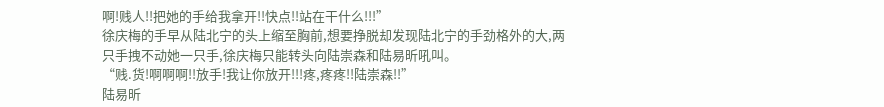啊!贱人!!把她的手给我拿开!!快点!!站在干什么!!!”
徐庆梅的手早从陆北宁的头上缩至胸前,想要挣脱却发现陆北宁的手劲格外的大,两只手拽不动她一只手,徐庆梅只能转头向陆崇森和陆易昕吼叫。
“贱.货!啊啊啊!!放手!我让你放开!!!疼,疼疼!!陆崇森!!”
陆易昕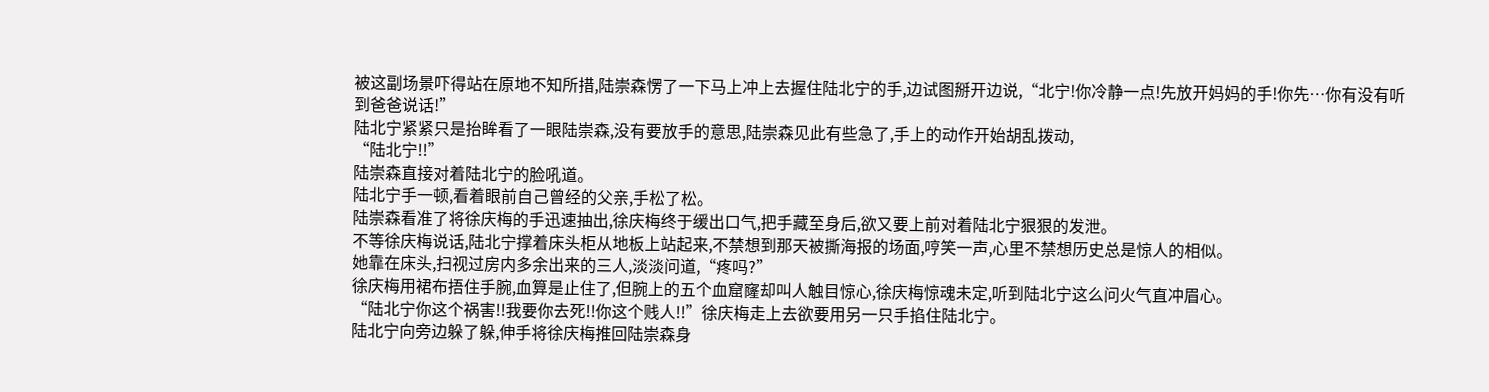被这副场景吓得站在原地不知所措,陆崇森愣了一下马上冲上去握住陆北宁的手,边试图掰开边说,“北宁!你冷静一点!先放开妈妈的手!你先…你有没有听到爸爸说话!”
陆北宁紧紧只是抬眸看了一眼陆崇森,没有要放手的意思,陆崇森见此有些急了,手上的动作开始胡乱拨动,
“陆北宁!!”
陆崇森直接对着陆北宁的脸吼道。
陆北宁手一顿,看着眼前自己曾经的父亲,手松了松。
陆崇森看准了将徐庆梅的手迅速抽出,徐庆梅终于缓出口气,把手藏至身后,欲又要上前对着陆北宁狠狠的发泄。
不等徐庆梅说话,陆北宁撑着床头柜从地板上站起来,不禁想到那天被撕海报的场面,哼笑一声,心里不禁想历史总是惊人的相似。
她靠在床头,扫视过房内多余出来的三人,淡淡问道,“疼吗?”
徐庆梅用裙布捂住手腕,血算是止住了,但腕上的五个血窟窿却叫人触目惊心,徐庆梅惊魂未定,听到陆北宁这么问火气直冲眉心。
“陆北宁你这个祸害!!我要你去死!!你这个贱人!!”徐庆梅走上去欲要用另一只手掐住陆北宁。
陆北宁向旁边躲了躲,伸手将徐庆梅推回陆崇森身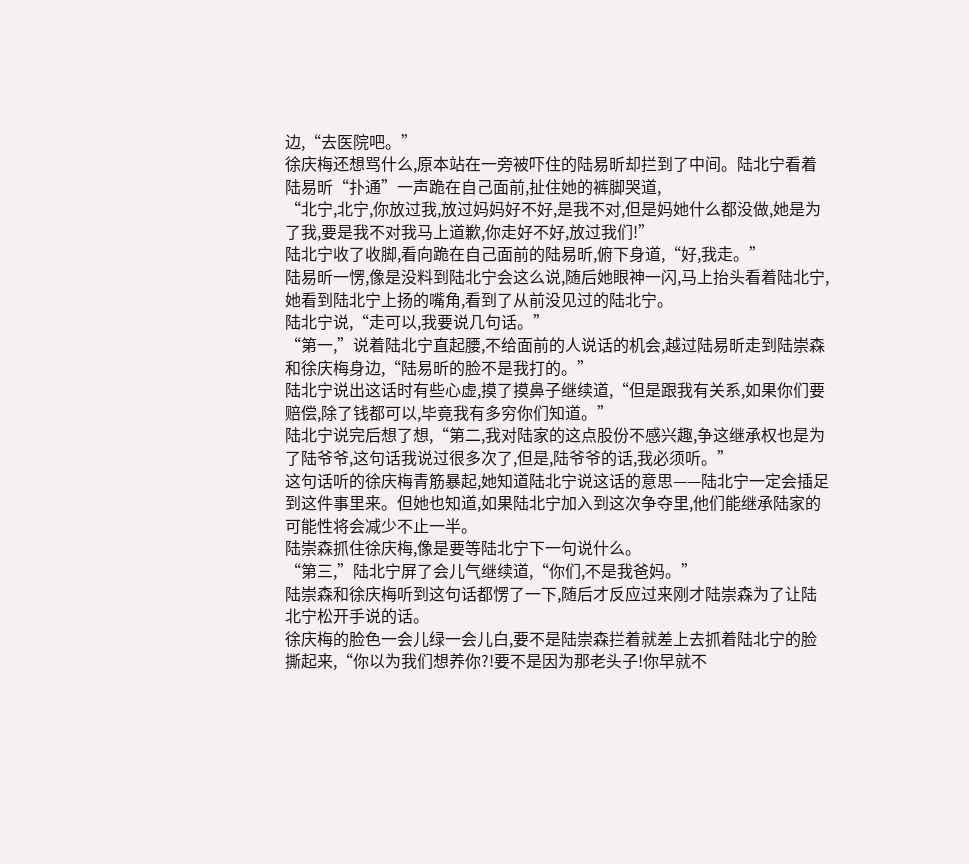边,“去医院吧。”
徐庆梅还想骂什么,原本站在一旁被吓住的陆易昕却拦到了中间。陆北宁看着陆易昕“扑通”一声跪在自己面前,扯住她的裤脚哭道,
“北宁,北宁,你放过我,放过妈妈好不好,是我不对,但是妈她什么都没做,她是为了我,要是我不对我马上道歉,你走好不好,放过我们!”
陆北宁收了收脚,看向跪在自己面前的陆易昕,俯下身道,“好,我走。”
陆易昕一愣,像是没料到陆北宁会这么说,随后她眼神一闪,马上抬头看着陆北宁,她看到陆北宁上扬的嘴角,看到了从前没见过的陆北宁。
陆北宁说,“走可以,我要说几句话。”
“第一,”说着陆北宁直起腰,不给面前的人说话的机会,越过陆易昕走到陆崇森和徐庆梅身边,“陆易昕的脸不是我打的。”
陆北宁说出这话时有些心虚,摸了摸鼻子继续道,“但是跟我有关系,如果你们要赔偿,除了钱都可以,毕竟我有多穷你们知道。”
陆北宁说完后想了想,“第二,我对陆家的这点股份不感兴趣,争这继承权也是为了陆爷爷,这句话我说过很多次了,但是,陆爷爷的话,我必须听。”
这句话听的徐庆梅青筋暴起,她知道陆北宁说这话的意思——陆北宁一定会插足到这件事里来。但她也知道,如果陆北宁加入到这次争夺里,他们能继承陆家的可能性将会减少不止一半。
陆崇森抓住徐庆梅,像是要等陆北宁下一句说什么。
“第三,”陆北宁屏了会儿气继续道,“你们,不是我爸妈。”
陆崇森和徐庆梅听到这句话都愣了一下,随后才反应过来刚才陆崇森为了让陆北宁松开手说的话。
徐庆梅的脸色一会儿绿一会儿白,要不是陆崇森拦着就差上去抓着陆北宁的脸撕起来,“你以为我们想养你?!要不是因为那老头子!你早就不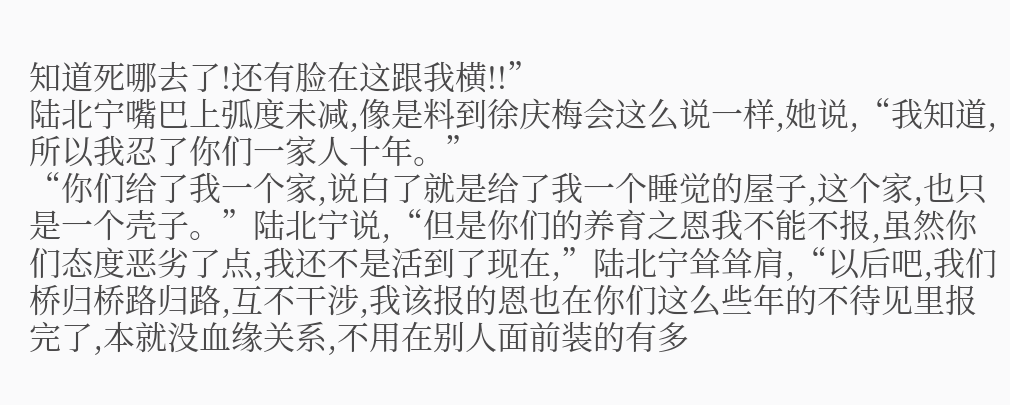知道死哪去了!还有脸在这跟我横!!”
陆北宁嘴巴上弧度未减,像是料到徐庆梅会这么说一样,她说,“我知道,所以我忍了你们一家人十年。”
“你们给了我一个家,说白了就是给了我一个睡觉的屋子,这个家,也只是一个壳子。”陆北宁说,“但是你们的养育之恩我不能不报,虽然你们态度恶劣了点,我还不是活到了现在,”陆北宁耸耸肩,“以后吧,我们桥归桥路归路,互不干涉,我该报的恩也在你们这么些年的不待见里报完了,本就没血缘关系,不用在别人面前装的有多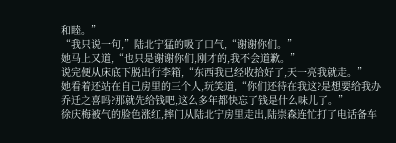和睦。”
“我只说一句,”陆北宁猛的吸了口气,“谢谢你们。”
她马上又道,“也只是谢谢你们,刚才的,我不会道歉。”
说完便从床底下脱出行李箱,“东西我已经收拾好了,天一亮我就走。”
她看着还站在自己房里的三个人,玩笑道,“你们还待在我这?是想要给我办乔迁之喜吗?那就先给钱吧,这么多年都快忘了钱是什么味儿了。”
徐庆梅被气的脸色涨红,摔门从陆北宁房里走出,陆崇森连忙打了电话备车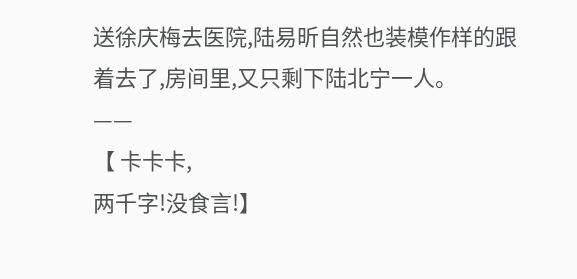送徐庆梅去医院,陆易昕自然也装模作样的跟着去了,房间里,又只剩下陆北宁一人。
——
【 卡卡卡,
两千字!没食言!】